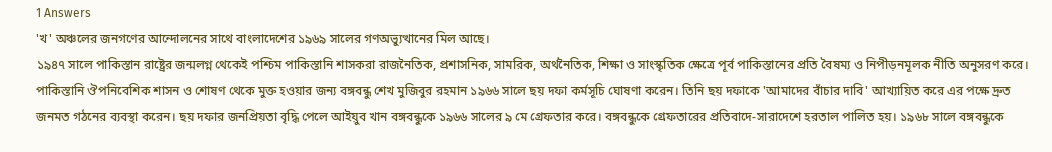1 Answers
'খ' অঞ্চলের জনগণের আন্দোলনের সাথে বাংলাদেশের ১৯৬৯ সালের গণঅভ্যুত্থানের মিল আছে।
১৯৪৭ সালে পাকিস্তান রাষ্ট্রের জন্মলগ্ন থেকেই পশ্চিম পাকিস্তানি শাসকরা রাজনৈতিক, প্রশাসনিক, সামরিক, অর্থনৈতিক, শিক্ষা ও সাংস্কৃতিক ক্ষেত্রে পূর্ব পাকিস্তানের প্রতি বৈষম্য ও নিপীড়নমূলক নীতি অনুসরণ করে। পাকিস্তানি ঔপনিবেশিক শাসন ও শোষণ থেকে মুক্ত হওয়ার জন্য বঙ্গবন্ধু শেখ মুজিবুর রহমান ১৯৬৬ সালে ছয় দফা কর্মসূচি ঘোষণা করেন। তিনি ছয় দফাকে 'আমাদের বাঁচার দাবি' আখ্যায়িত করে এর পক্ষে দ্রুত জনমত গঠনের ব্যবস্থা করেন। ছয় দফার জনপ্রিয়তা বৃদ্ধি পেলে আইয়ুব খান বঙ্গবন্ধুকে ১৯৬৬ সালের ৯ মে গ্রেফতার করে। বঙ্গবন্ধুকে গ্রেফতারের প্রতিবাদে-সারাদেশে হরতাল পালিত হয়। ১৯৬৮ সালে বঙ্গবন্ধুকে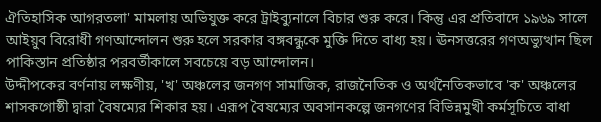ঐতিহাসিক আগরতলা' মামলায় অভিযুক্ত করে ট্রাইব্যুনালে বিচার শুরু করে। কিন্তু এর প্রতিবাদে ১৯৬৯ সালে আইয়ুব বিরোধী গণআন্দোলন শুরু হলে সরকার বঙ্গবন্ধুকে মুক্তি দিতে বাধ্য হয়। ঊনসত্তরের গণঅভ্যুত্থান ছিল পাকিস্তান প্রতিষ্ঠার পরবর্তীকালে সবচেয়ে বড় আন্দোলন।
উদ্দীপকের বর্ণনায় লক্ষণীয়, 'খ' অঞ্চলের জনগণ সামাজিক, রাজনৈতিক ও অর্থনৈতিকভাবে 'ক' অঞ্চলের শাসকগোষ্ঠী দ্বারা বৈষম্যের শিকার হয়। এরূপ বৈষম্যের অবসানকল্পে জনগণের বিভিন্নমুখী কর্মসূচিতে বাধা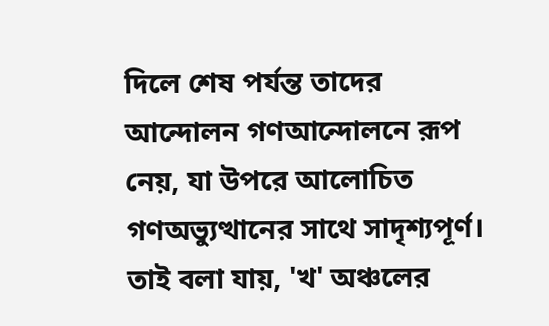দিলে শেষ পর্যন্ত তাদের আন্দোলন গণআন্দোলনে রূপ নেয়, যা উপরে আলোচিত গণঅভ্যুত্থানের সাথে সাদৃশ্যপূর্ণ। তাই বলা যায়, 'খ' অঞ্চলের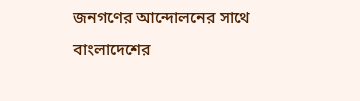জনগণের আন্দোলনের সাথে বাংলাদেশের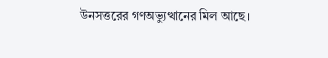উনসত্তরের গণঅভ্যুত্থানের মিল আছে।